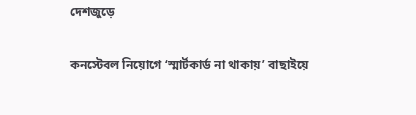দেশজুড়ে

কনস্টেবল নিয়োগে ‘স্মার্টকার্ড না থাকায়’ বাছাইয়ে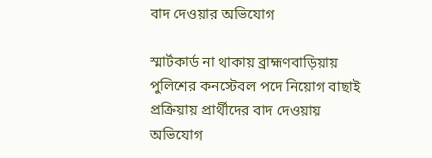বাদ দেওয়ার অভিযোগ

স্মার্টকার্ড না থাকায় ব্রাহ্মণবাড়িয়ায় পুলিশের কনস্টেবল পদে নিয়োগ বাছাই প্রক্রিয়ায় প্রার্থীদের বাদ দেওয়ায় অভিযোগ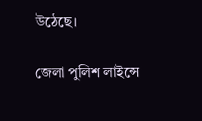উঠেছে।

জেলা পুলিশ লাইন্সে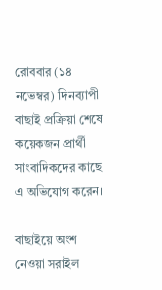রোববার (১৪ নভেম্বর) দিনব্যাপী বাছাই প্রক্রিয়া শেষে কয়েকজন প্রার্থী সাংবাদিকদের কাছে এ অভিযোগ করেন।

বাছাইয়ে অংশ নেওয়া সরাইল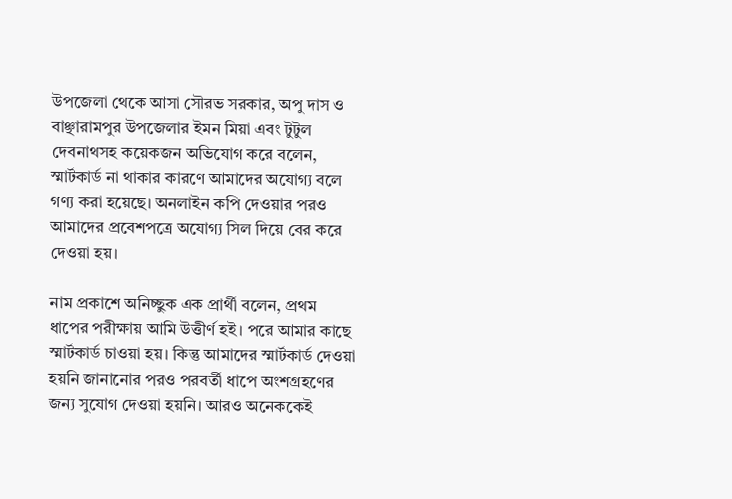উপজেলা থেকে আসা সৌরভ সরকার, অপু দাস ও বাঞ্ছারামপুর উপজেলার ইমন মিয়া এবং টুটুল দেবনাথসহ কয়েকজন অভিযোগ করে বলেন, স্মার্টকার্ড না থাকার কারণে আমাদের অযোগ্য বলে গণ্য করা হয়েছে। অনলাইন কপি দেওয়ার পরও আমাদের প্রবেশপত্রে অযোগ্য সিল দিয়ে বের করে দেওয়া হয়।

নাম প্রকাশে অনিচ্ছুক এক প্রার্থী বলেন, প্রথম ধাপের পরীক্ষায় আমি উত্তীর্ণ হই। পরে আমার কাছে স্মার্টকার্ড চাওয়া হয়। কিন্তু আমাদের স্মার্টকার্ড দেওয়া হয়নি জানানোর পরও পরবর্তী ধাপে অংশগ্রহণের জন্য সুযোগ দেওয়া হয়নি। আরও অনেককেই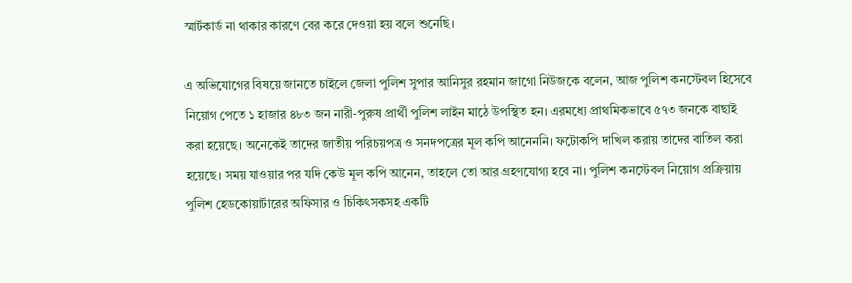স্মার্টকার্ড না থাকার কারণে বের করে দেওয়া হয় বলে শুনেছি।

এ অভিযোগের বিষয়ে জানতে চাইলে জেলা পুলিশ সুপার আনিসুর রহমান জাগো নিউজকে বলেন, আজ পুলিশ কনস্টেবল হিসেবে নিয়োগ পেতে ১ হাজার ৪৮৩ জন নারী-পুরুষ প্রার্থী পুলিশ লাইন মাঠে উপস্থিত হন। এরমধ্যে প্রাথমিকভাবে ৫৭৩ জনকে বাছাই করা হয়েছে। অনেকেই তাদের জাতীয় পরিচয়পত্র ও সনদপত্রের মূল কপি আনেননি। ফটোকপি দাখিল করায় তাদের বাতিল করা হয়েছে। সময় যাওয়ার পর যদি কেউ মূল কপি আনেন, তাহলে তো আর গ্রহণযোগ্য হবে না। পুলিশ কনস্টেবল নিয়োগ প্রক্রিয়ায় পুলিশ হেডকোয়ার্টারের অফিসার ও চিকিৎসকসহ একটি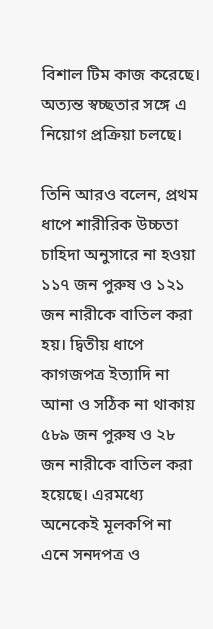বিশাল টিম কাজ করেছে। অত্যন্ত স্বচ্ছতার সঙ্গে এ নিয়োগ প্রক্রিয়া চলছে।

তিনি আরও বলেন, প্রথম ধাপে শারীরিক উচ্চতা চাহিদা অনুসারে না হওয়া ১১৭ জন পুরুষ ও ১২১ জন নারীকে বাতিল করা হয়। দ্বিতীয় ধাপে কাগজপত্র ইত্যাদি না আনা ও সঠিক না থাকায় ৫৮৯ জন পুরুষ ও ২৮ জন নারীকে বাতিল করা হয়েছে। এরমধ্যে অনেকেই মূলকপি না এনে সনদপত্র ও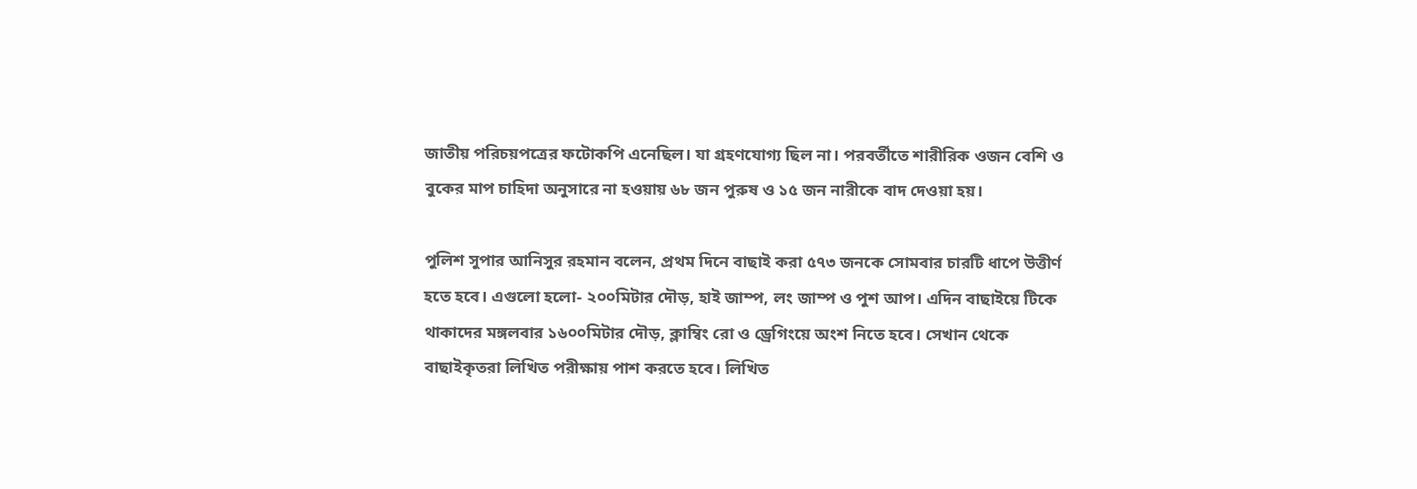জাতীয় পরিচয়পত্রের ফটোকপি এনেছিল। যা গ্রহণযোগ্য ছিল না। পরবর্তীতে শারীরিক ওজন বেশি ও বুকের মাপ চাহিদা অনুসারে না হওয়ায় ৬৮ জন পুরুষ ও ১৫ জন নারীকে বাদ দেওয়া হয়।

পুলিশ সুপার আনিসুর রহমান বলেন, প্রথম দিনে বাছাই করা ৫৭৩ জনকে সোমবার চারটি ধাপে উত্তীর্ণ হতে হবে। এগুলো হলো- ২০০মিটার দৌড়, হাই জাম্প, লং জাম্প ও পুশ আপ। এদিন বাছাইয়ে টিকে থাকাদের মঙ্গলবার ১৬০০মিটার দৌড়, ক্লাম্বিং রো ও ড্রেগিংয়ে অংশ নিতে হবে। সেখান থেকে বাছাইকৃতরা লিখিত পরীক্ষায় পাশ করতে হবে। লিখিত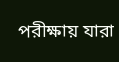পরীক্ষায় যারা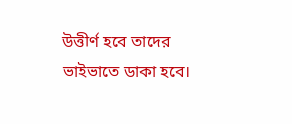উত্তীর্ণ হবে তাদের ভাইভাতে ডাকা হবে।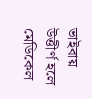ভাইবায় উত্তীর্ণ হলে মেডিকেল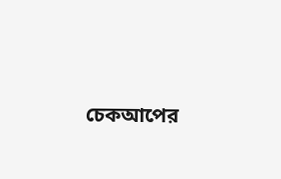চেকআপের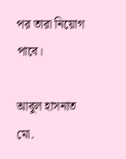পর তারা নিয়োগ পাবে।

আবুল হাসনাত মো.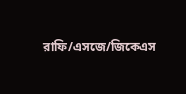রাফি/এসজে/জিকেএস